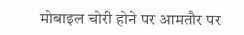मोबाइल चोरी होने पर आमतौर पर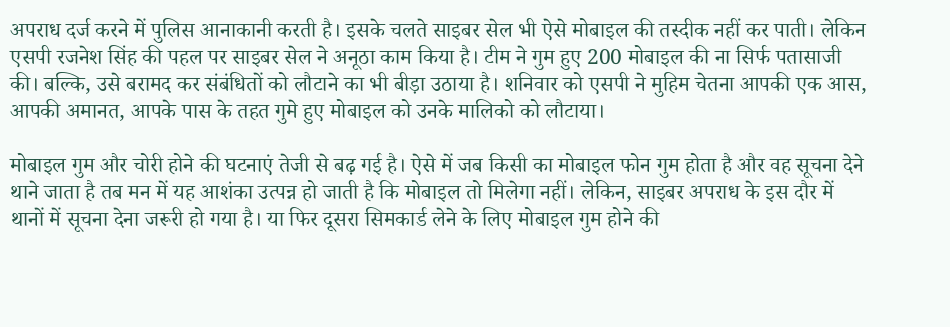अपराध दर्ज करने में पुलिस आनाकानी करती है। इसके चलते साइबर सेल भी ऐसे मोबाइल की तस्दीक नहीं कर पाती। लेकिन एसपी रजनेश सिंह की पहल पर साइबर सेल ने अनूठा काम किया है। टीम ने गुम हुए 200 मोबाइल की ना सिर्फ पतासाजी की। बल्कि, उसे बरामद कर संबंधितों को लौटाने का भी बीड़ा उठाया है। शनिवार को एसपी ने मुहिम चेतना आपकी एक आस, आपकी अमानत, आपके पास के तहत गुमे हुए मोबाइल को उनके मालिको को लौटाया।

मोबाइल गुम और चोरी होने की घटनाएं तेजी से बढ़ गई है। ऐसे में जब किसी का मोबाइल फोन गुम होता है और वह सूचना देने थाने जाता है तब मन में यह आशंका उत्पन्न हो जाती है कि मोबाइल तो मिलेगा नहीं। लेकिन, साइबर अपराध के इस दौर में थानों में सूचना देना जरूरी हो गया है। या फिर दूसरा सिमकार्ड लेने के लिए मोबाइल गुम होने की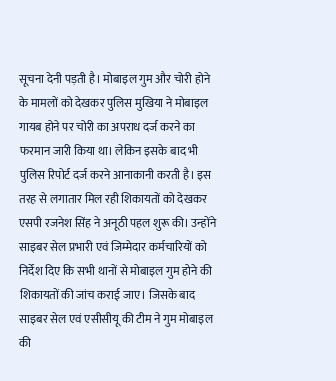सूचना देनी पड़ती है। मोबाइल गुम और चोरी होने के मामलों को देखकर पुलिस मुखिया ने मोबाइल गायब होने पर चोरी का अपराध दर्ज करने का फरमान जारी किया था। लेकिन इसके बाद भी पुलिस रिपोर्ट दर्ज करने आनाकानी करती है। इस तरह से लगातार मिल रही शिकायतों को देखकर एसपी रजनेश सिंह ने अनूठी पहल शुरू की। उन्होंने साइबर सेल प्रभारी एवं जिम्मेदार कर्मचारियों को निर्देश दिए कि सभी थानों से मोबाइल गुम होने की शिकायतों की जांच कराई जाए। जिसके बाद साइबर सेल एवं एसीसीयू की टीम ने गुम मोबाइल की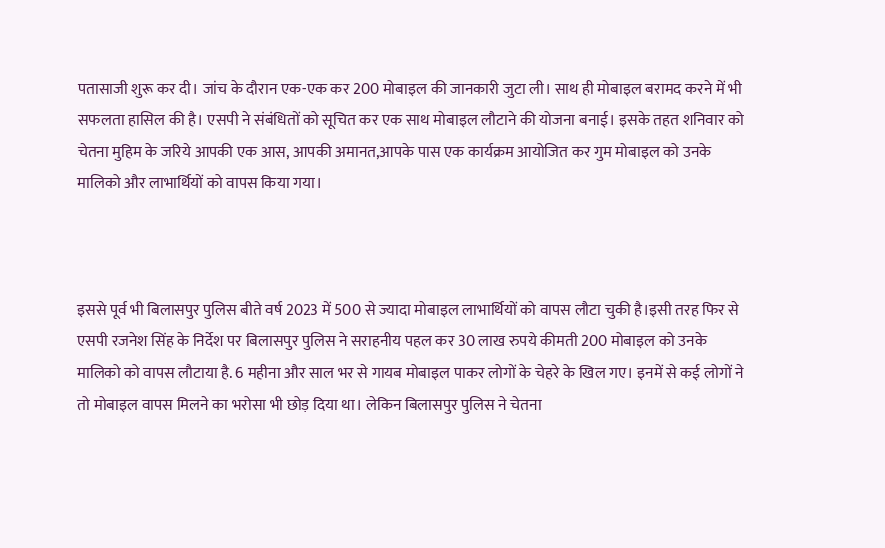पतासाजी शुरू कर दी। जांच के दौरान एक-एक कर 200 मोबाइल की जानकारी जुटा ली। साथ ही मोबाइल बरामद करने में भी सफलता हासिल की है। एसपी ने संबंधितों को सूचित कर एक साथ मोबाइल लौटाने की योजना बनाई। इसके तहत शनिवार को चेतना मुहिम के जरिये आपकी एक आस, आपकी अमानत,आपके पास एक कार्यक्रम आयोजित कर गुम मोबाइल को उनके मालिको और लाभार्थियों को वापस किया गया।



इससे पूर्व भी बिलासपुर पुलिस बीते वर्ष 2023 में 500 से ज्यादा मोबाइल लाभार्थियों को वापस लौटा चुकी है।इसी तरह फिर से एसपी रजनेश सिंह के निर्देश पर बिलासपुर पुलिस ने सराहनीय पहल कर 30 लाख रुपये कीमती 200 मोबाइल को उनके मालिको को वापस लौटाया है. 6 महीना और साल भर से गायब मोबाइल पाकर लोगों के चेहरे के खिल गए। इनमें से कई लोगों ने तो मोबाइल वापस मिलने का भरोसा भी छोड़ दिया था। लेकिन बिलासपुर पुलिस ने चेतना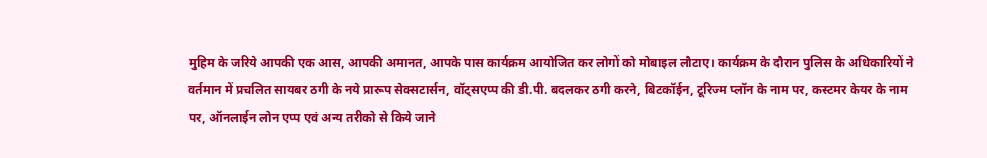मुहिम के जरिये आपकी एक आस, आपकी अमानत, आपके पास कार्यक्रम आयोजित कर लोगों को मोबाइल लौटाए। कार्यक्रम के दौरान पुलिस के अधिकारियों ने वर्तमान में प्रचलित सायबर ठगी के नये प्रारूप सेक्सटार्सन, वॉट्सएप्प की डी.पी. बदलकर ठगी करने, बिटकॉईन, टूरिज्म प्लॉन के नाम पर, कस्टमर केयर के नाम पर, ऑनलाईन लोन एप्प एवं अन्य तरीको से किये जाने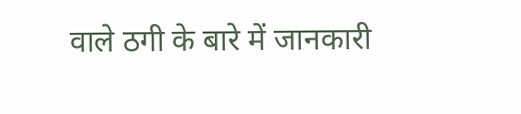वाले ठगी के बारे में जानकारी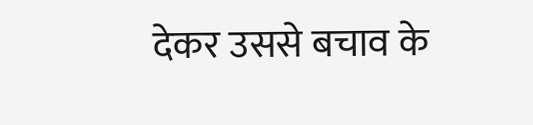देकर उससे बचाव के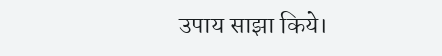उपाय साझा किये।